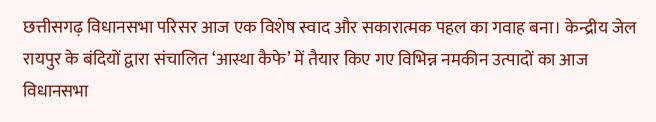छत्तीसगढ़ विधानसभा परिसर आज एक विशेष स्वाद और सकारात्मक पहल का गवाह बना। केन्द्रीय जेल रायपुर के बंदियों द्वारा संचालित ‘आस्था कैफे’ में तैयार किए गए विभिन्न नमकीन उत्पादों का आज विधानसभा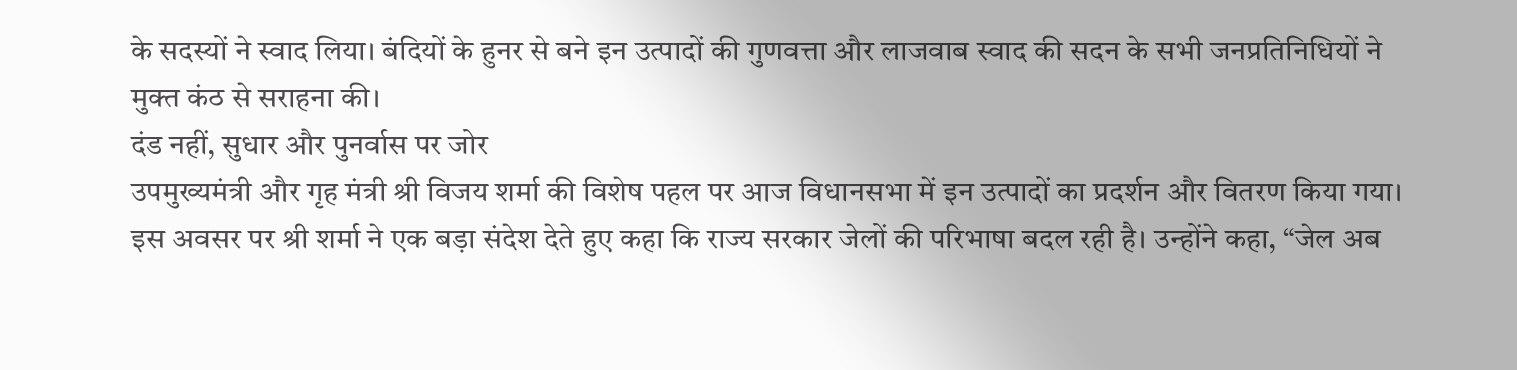के सदस्यों ने स्वाद लिया। बंदियों के हुनर से बने इन उत्पादों की गुणवत्ता और लाजवाब स्वाद की सदन के सभी जनप्रतिनिधियों ने मुक्त कंठ से सराहना की।
दंड नहीं, सुधार और पुनर्वास पर जोर
उपमुख्यमंत्री और गृह मंत्री श्री विजय शर्मा की विशेष पहल पर आज विधानसभा में इन उत्पादों का प्रदर्शन और वितरण किया गया। इस अवसर पर श्री शर्मा ने एक बड़ा संदेश देते हुए कहा कि राज्य सरकार जेलों की परिभाषा बदल रही है। उन्होंने कहा, “जेल अब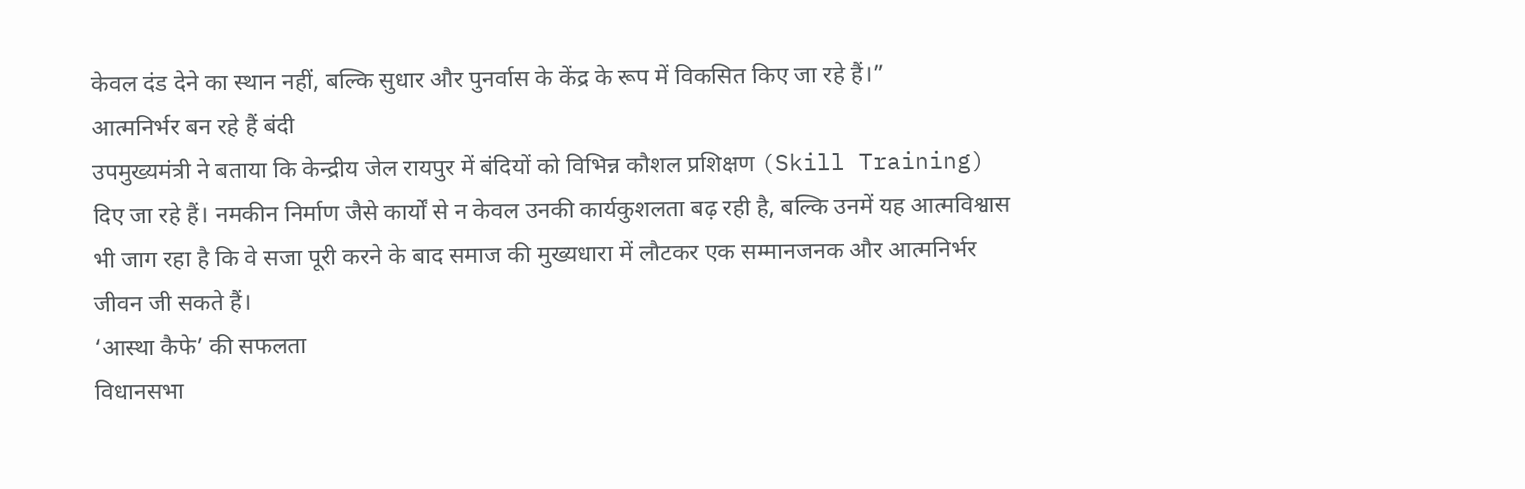केवल दंड देने का स्थान नहीं, बल्कि सुधार और पुनर्वास के केंद्र के रूप में विकसित किए जा रहे हैं।”
आत्मनिर्भर बन रहे हैं बंदी
उपमुख्यमंत्री ने बताया कि केन्द्रीय जेल रायपुर में बंदियों को विभिन्न कौशल प्रशिक्षण (Skill Training) दिए जा रहे हैं। नमकीन निर्माण जैसे कार्यों से न केवल उनकी कार्यकुशलता बढ़ रही है, बल्कि उनमें यह आत्मविश्वास भी जाग रहा है कि वे सजा पूरी करने के बाद समाज की मुख्यधारा में लौटकर एक सम्मानजनक और आत्मनिर्भर जीवन जी सकते हैं।
‘आस्था कैफे’ की सफलता
विधानसभा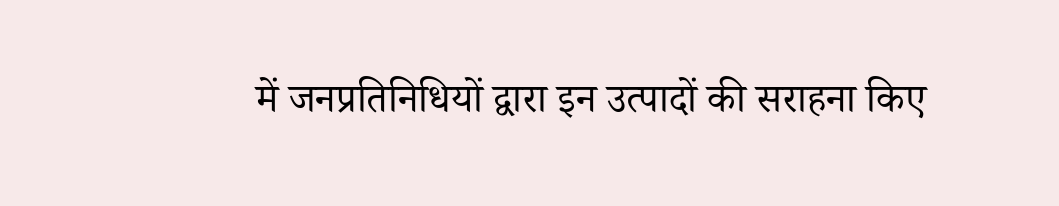में जनप्रतिनिधियों द्वारा इन उत्पादों की सराहना किए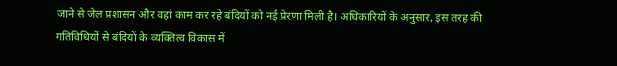जाने से जेल प्रशासन और वहां काम कर रहे बंदियों को नई प्रेरणा मिली है। अधिकारियों के अनुसार, इस तरह की गतिविधियों से बंदियों के व्यक्तित्व विकास में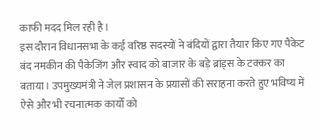काफी मदद मिल रही है।
इस दौरान विधानसभा के कई वरिष्ठ सदस्यों ने बंदियों द्वारा तैयार किए गए पैकेट बंद नमकीन की पैकेजिंग और स्वाद को बाजार के बड़े ब्रांड्स के टक्कर का बताया। उपमुख्यमंत्री ने जेल प्रशासन के प्रयासों की सराहना करते हुए भविष्य में ऐसे और भी रचनात्मक कार्यों को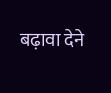बढ़ावा देने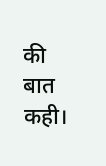की बात कही।